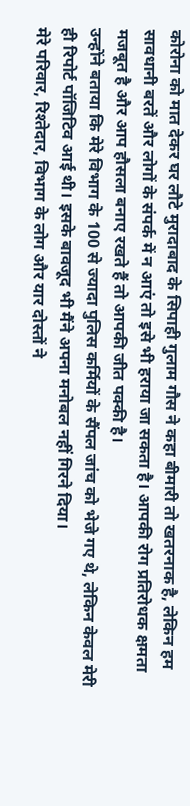कोरोना को मात देकर घर लौटे मुरादाबाद के सिपाही गुलाम गौस ने कहा बीमारी तो खतरनाक है, लेकिन हम सावधानी बरतें और लोगों के संपर्क में न आएं तो इसे भी हराया जा सकता है। आपकी रोग प्रतिरोधक क्षमता मजबूत है और आप हौसला बनाए रखते हैं तो आपकी जीत पक्की है।
उन्होंने बताया कि मेरे विभाग के 100 से ज्यादा पुलिस कर्मियों के सैंपल जांच को भेजे गए थे, लेकिन केवल मेरी ही रिपोर्ट पॉजिटिव आई थी। इसके बावजूद भी मैंने अपना मनोबल नहीं गिरने दिया।
मेरे परिवार, रिश्तेदार, विभाग के लोग और यार दोस्तों ने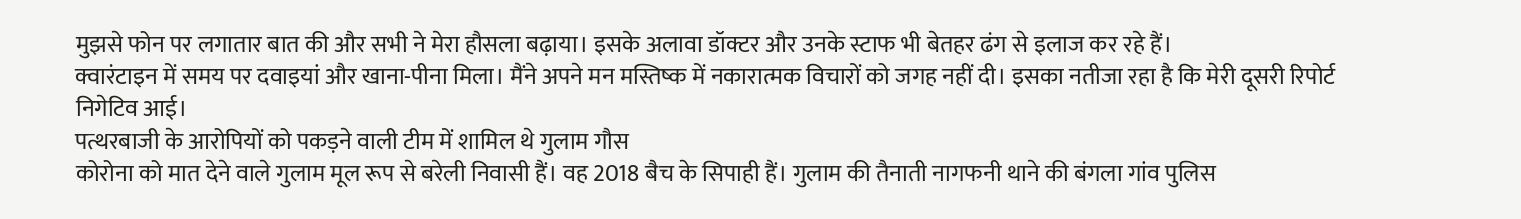मुझसे फोन पर लगातार बात की और सभी ने मेरा हौसला बढ़ाया। इसके अलावा डॉक्टर और उनके स्टाफ भी बेतहर ढंग से इलाज कर रहे हैं।
क्वारंटाइन में समय पर दवाइयां और खाना-पीना मिला। मैंने अपने मन मस्तिष्क में नकारात्मक विचारों को जगह नहीं दी। इसका नतीजा रहा है कि मेरी दूसरी रिपोर्ट निगेटिव आई।
पत्थरबाजी के आरोपियों को पकड़ने वाली टीम में शामिल थे गुलाम गौस
कोरोना को मात देने वाले गुलाम मूल रूप से बरेली निवासी हैं। वह 2018 बैच के सिपाही हैं। गुलाम की तैनाती नागफनी थाने की बंगला गांव पुलिस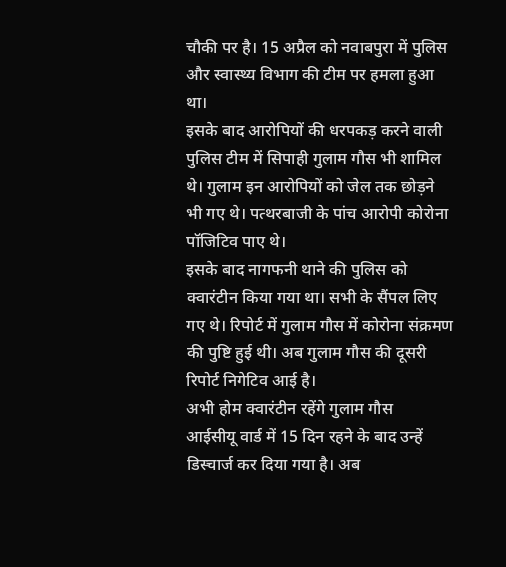चौकी पर है। 15 अप्रैल को नवाबपुरा में पुलिस और स्वास्थ्य विभाग की टीम पर हमला हुआ था।
इसके बाद आरोपियों की धरपकड़ करने वाली पुलिस टीम में सिपाही गुलाम गौस भी शामिल थे। गुलाम इन आरोपियों को जेल तक छोड़ने भी गए थे। पत्थरबाजी के पांच आरोपी कोरोना पॉजिटिव पाए थे।
इसके बाद नागफनी थाने की पुलिस को क्वारंटीन किया गया था। सभी के सैंपल लिए गए थे। रिपोर्ट में गुलाम गौस में कोरोना संक्रमण की पुष्टि हुई थी। अब गुलाम गौस की दूसरी रिपोर्ट निगेटिव आई है।
अभी होम क्वारंटीन रहेंगे गुलाम गौस
आईसीयू वार्ड में 15 दिन रहने के बाद उन्हें डिस्चार्ज कर दिया गया है। अब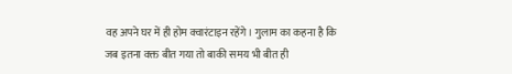वह अपने घर में ही होम क्वारंटाइन रहेंगे। गुलाम का कहना है कि जब इतना वक्त बीत गया तो बाकी समय भी बीत ही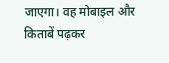जाएगा। वह मोबाइल और किताबें पढ़कर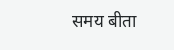समय बीता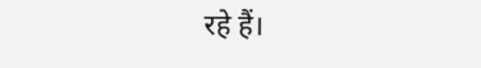रहे हैं।